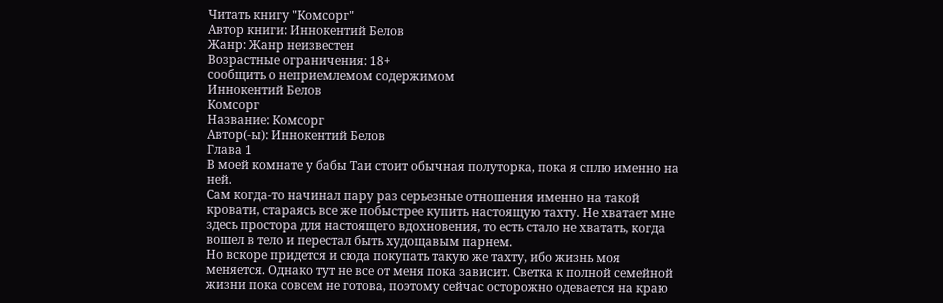Читать книгу "Комсорг"
Автор книги: Иннокентий Белов
Жанр: Жанр неизвестен
Возрастные ограничения: 18+
сообщить о неприемлемом содержимом
Иннокентий Белов
Комсорг
Название: Комсорг
Автор(-ы): Иннокентий Белов
Глава 1
В моей комнате у бабы Таи стоит обычная полуторка, пока я сплю именно на ней.
Сам когда-то начинал пару раз серьезные отношения именно на такой кровати, стараясь все же побыстрее купить настоящую тахту. Не хватает мне здесь простора для настоящего вдохновения, то есть стало не хватать, когда вошел в тело и перестал быть худощавым парнем.
Но вскоре придется и сюда покупать такую же тахту, ибо жизнь моя меняется. Однако тут не все от меня пока зависит. Светка к полной семейной жизни пока совсем не готова, поэтому сейчас осторожно одевается на краю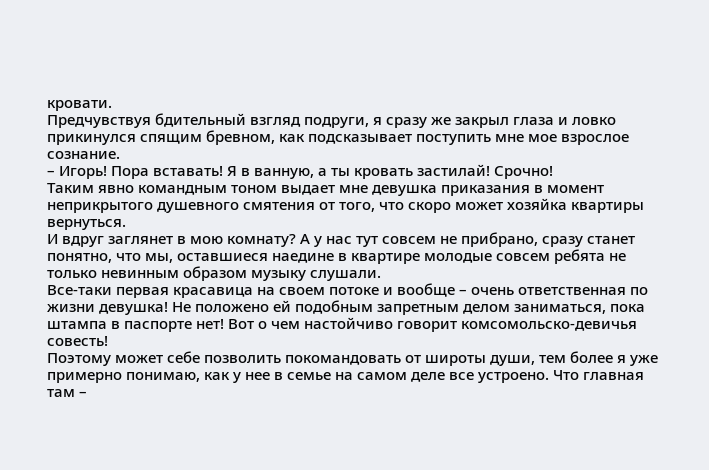кровати.
Предчувствуя бдительный взгляд подруги, я сразу же закрыл глаза и ловко прикинулся спящим бревном, как подсказывает поступить мне мое взрослое сознание.
– Игорь! Пора вставать! Я в ванную, а ты кровать застилай! Срочно!
Таким явно командным тоном выдает мне девушка приказания в момент неприкрытого душевного смятения от того, что скоро может хозяйка квартиры вернуться.
И вдруг заглянет в мою комнату? А у нас тут совсем не прибрано, сразу станет понятно, что мы, оставшиеся наедине в квартире молодые совсем ребята не только невинным образом музыку слушали.
Все-таки первая красавица на своем потоке и вообще – очень ответственная по жизни девушка! Не положено ей подобным запретным делом заниматься, пока штампа в паспорте нет! Вот о чем настойчиво говорит комсомольско-девичья совесть!
Поэтому может себе позволить покомандовать от широты души, тем более я уже примерно понимаю, как у нее в семье на самом деле все устроено. Что главная там –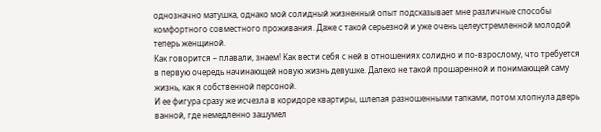однозначно матушка, однако мой солидный жизненный опыт подсказывает мне различные способы комфортного совместного проживания. Даже с такой серьезной и уже очень целеустремленной молодой теперь женщиной.
Как говорится – плавали, знаем! Как вести себя с ней в отношениях солидно и по-взрослому, что требуется в первую очередь начинающей новую жизнь девушке. Далеко не такой прошаренной и понимающей саму жизнь, как я собственной персоной.
И ее фигура сразу же исчезла в коридоре квартиры, шлепая разношенными тапками, потом хлопнула дверь ванной, где немедленно зашумел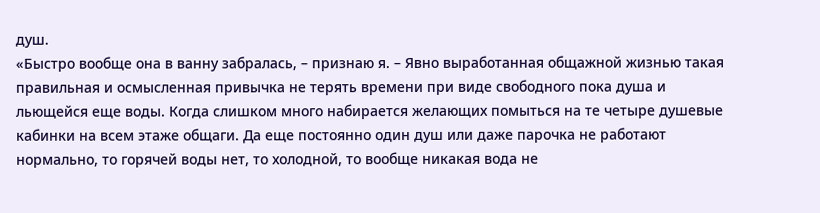душ.
«Быстро вообще она в ванну забралась, – признаю я. – Явно выработанная общажной жизнью такая правильная и осмысленная привычка не терять времени при виде свободного пока душа и льющейся еще воды. Когда слишком много набирается желающих помыться на те четыре душевые кабинки на всем этаже общаги. Да еще постоянно один душ или даже парочка не работают нормально, то горячей воды нет, то холодной, то вообще никакая вода не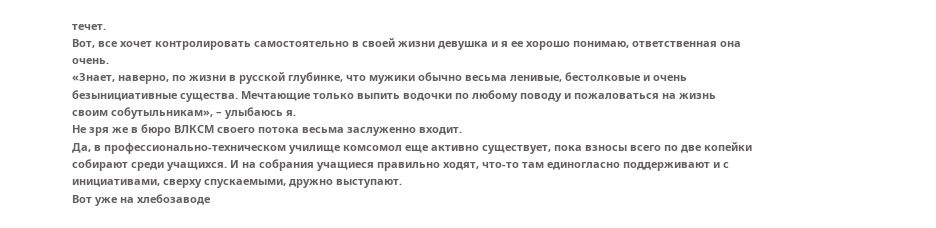течет.
Вот, все хочет контролировать самостоятельно в своей жизни девушка и я ее хорошо понимаю, ответственная она очень.
«Знает, наверно, по жизни в русской глубинке, что мужики обычно весьма ленивые, бестолковые и очень безынициативные существа. Мечтающие только выпить водочки по любому поводу и пожаловаться на жизнь своим собутыльникам», – улыбаюсь я.
Не зря же в бюро ВЛКСМ своего потока весьма заслуженно входит.
Да, в профессионально-техническом училище комсомол еще активно существует, пока взносы всего по две копейки собирают среди учащихся. И на собрания учащиеся правильно ходят, что-то там единогласно поддерживают и с инициативами, сверху спускаемыми, дружно выступают.
Вот уже на хлебозаводе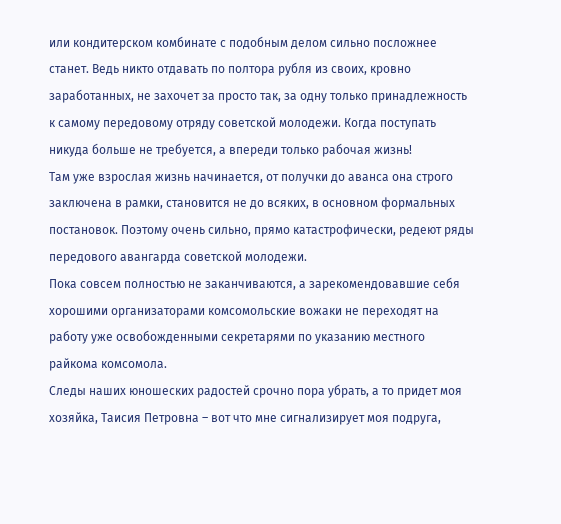или кондитерском комбинате с подобным делом сильно посложнее станет. Ведь никто отдавать по полтора рубля из своих, кровно заработанных, не захочет за просто так, за одну только принадлежность к самому передовому отряду советской молодежи. Когда поступать никуда больше не требуется, а впереди только рабочая жизнь!
Там уже взрослая жизнь начинается, от получки до аванса она строго заключена в рамки, становится не до всяких, в основном формальных постановок. Поэтому очень сильно, прямо катастрофически, редеют ряды передового авангарда советской молодежи.
Пока совсем полностью не заканчиваются, а зарекомендовавшие себя хорошими организаторами комсомольские вожаки не переходят на работу уже освобожденными секретарями по указанию местного райкома комсомола.
Следы наших юношеских радостей срочно пора убрать, а то придет моя хозяйка, Таисия Петровна – вот что мне сигнализирует моя подруга,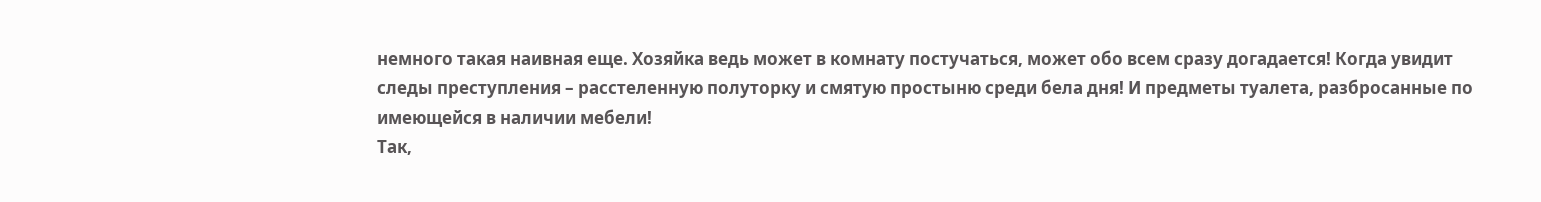немного такая наивная еще. Хозяйка ведь может в комнату постучаться, может обо всем сразу догадается! Когда увидит следы преступления – расстеленную полуторку и смятую простыню среди бела дня! И предметы туалета, разбросанные по имеющейся в наличии мебели!
Так,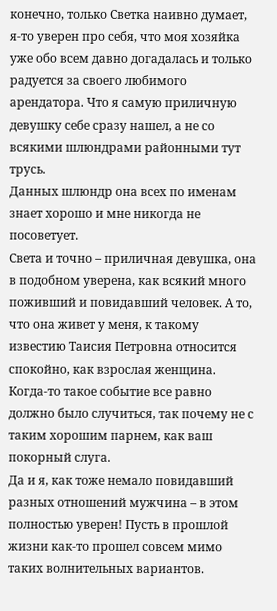конечно, только Светка наивно думает, я-то уверен про себя, что моя хозяйка уже обо всем давно догадалась и только радуется за своего любимого арендатора. Что я самую приличную девушку себе сразу нашел, а не со всякими шлюндрами районными тут трусь.
Данных шлюндр она всех по именам знает хорошо и мне никогда не посоветует.
Света и точно – приличная девушка, она в подобном уверена, как всякий много поживший и повидавший человек. А то, что она живет у меня, к такому известию Таисия Петровна относится спокойно, как взрослая женщина. Когда-то такое событие все равно должно было случиться, так почему не с таким хорошим парнем, как ваш покорный слуга.
Да и я, как тоже немало повидавший разных отношений мужчина – в этом полностью уверен! Пусть в прошлой жизни как-то прошел совсем мимо таких волнительных вариантов.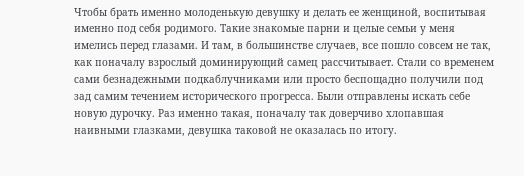Чтобы брать именно молоденькую девушку и делать ее женщиной, воспитывая именно под себя родимого. Такие знакомые парни и целые семьи у меня имелись перед глазами. И там, в большинстве случаев, все пошло совсем не так, как поначалу взрослый доминирующий самец рассчитывает. Стали со временем сами безнадежными подкаблучниками или просто беспощадно получили под зад самим течением исторического прогресса. Были отправлены искать себе новую дурочку. Раз именно такая, поначалу так доверчиво хлопавшая наивными глазками, девушка таковой не оказалась по итогу.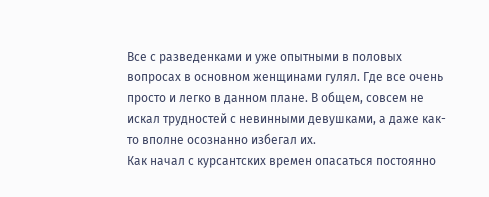Все с разведенками и уже опытными в половых вопросах в основном женщинами гулял. Где все очень просто и легко в данном плане. В общем, совсем не искал трудностей с невинными девушками, а даже как-то вполне осознанно избегал их.
Как начал с курсантских времен опасаться постоянно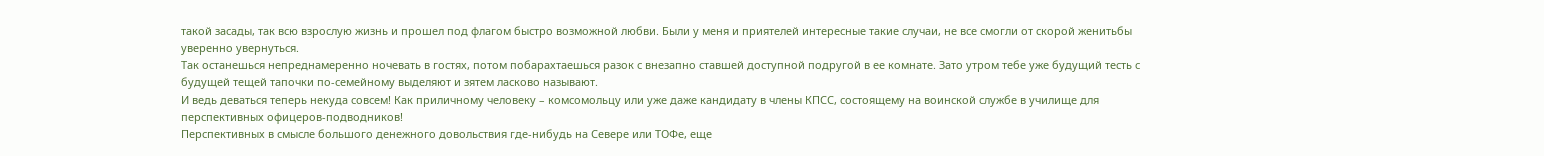такой засады, так всю взрослую жизнь и прошел под флагом быстро возможной любви. Были у меня и приятелей интересные такие случаи, не все смогли от скорой женитьбы уверенно увернуться.
Так останешься непреднамеренно ночевать в гостях, потом побарахтаешься разок с внезапно ставшей доступной подругой в ее комнате. Зато утром тебе уже будущий тесть с будущей тещей тапочки по-семейному выделяют и зятем ласково называют.
И ведь деваться теперь некуда совсем! Как приличному человеку – комсомольцу или уже даже кандидату в члены КПСС, состоящему на воинской службе в училище для перспективных офицеров-подводников!
Перспективных в смысле большого денежного довольствия где-нибудь на Севере или ТОФе, еще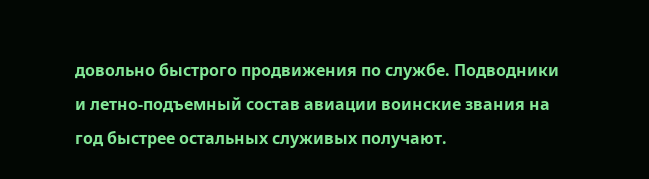довольно быстрого продвижения по службе. Подводники и летно-подъемный состав авиации воинские звания на год быстрее остальных служивых получают.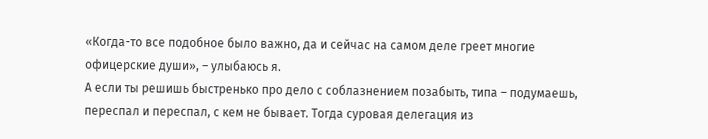«Когда-то все подобное было важно, да и сейчас на самом деле греет многие офицерские души», – улыбаюсь я.
А если ты решишь быстренько про дело с соблазнением позабыть, типа – подумаешь, переспал и переспал, с кем не бывает. Тогда суровая делегация из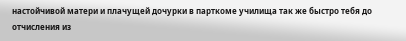настойчивой матери и плачущей дочурки в парткоме училища так же быстро тебя до отчисления из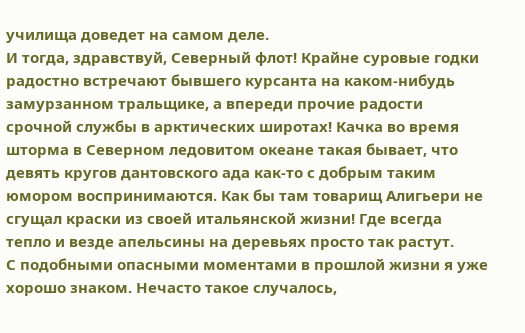училища доведет на самом деле.
И тогда, здравствуй, Северный флот! Крайне суровые годки радостно встречают бывшего курсанта на каком-нибудь замурзанном тральщике, а впереди прочие радости срочной службы в арктических широтах! Качка во время шторма в Северном ледовитом океане такая бывает, что девять кругов дантовского ада как-то с добрым таким юмором воспринимаются. Как бы там товарищ Алигьери не сгущал краски из своей итальянской жизни! Где всегда тепло и везде апельсины на деревьях просто так растут.
С подобными опасными моментами в прошлой жизни я уже хорошо знаком. Нечасто такое случалось,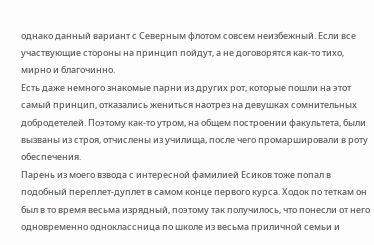однако данный вариант с Северным флотом совсем неизбежный. Если все участвующие стороны на принцип пойдут, а не договорятся как-то тихо, мирно и благочинно.
Есть даже немного знакомые парни из других рот, которые пошли на этот самый принцип, отказались жениться наотрез на девушках сомнительных добродетелей. Поэтому как-то утром, на общем построении факультета, были вызваны из строя, отчислены из училища, после чего промаршировали в роту обеспечения.
Парень из моего взвода с интересной фамилией Есиков тоже попал в подобный переплет-дуплет в самом конце первого курса. Ходок по теткам он был в то время весьма изрядный, поэтому так получилось, что понесли от него одновременно одноклассница по школе из весьма приличной семьи и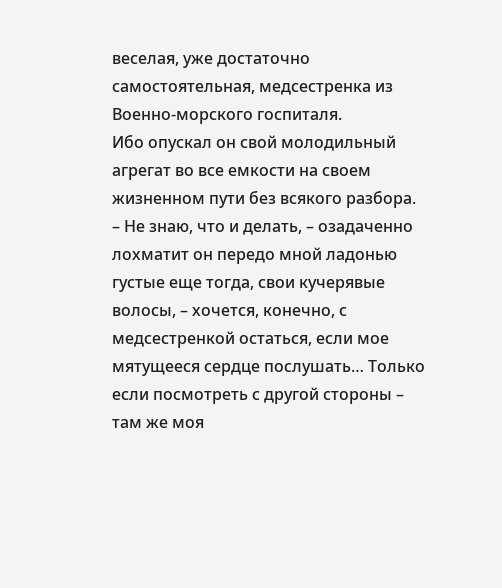веселая, уже достаточно самостоятельная, медсестренка из Военно-морского госпиталя.
Ибо опускал он свой молодильный агрегат во все емкости на своем жизненном пути без всякого разбора.
– Не знаю, что и делать, – озадаченно лохматит он передо мной ладонью густые еще тогда, свои кучерявые волосы, – хочется, конечно, с медсестренкой остаться, если мое мятущееся сердце послушать… Только если посмотреть с другой стороны – там же моя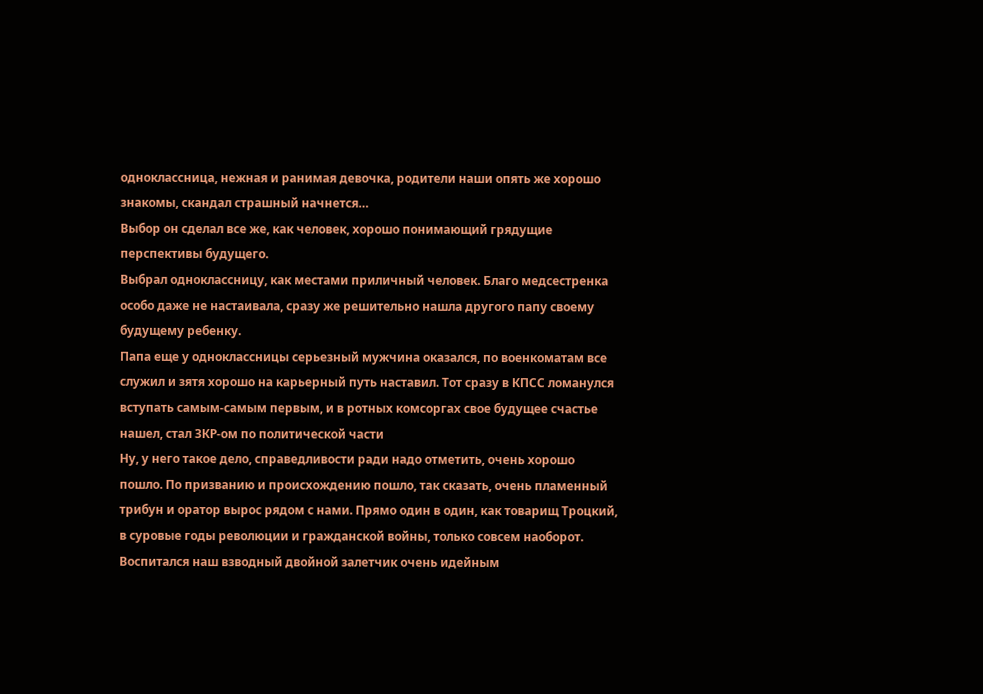одноклассница, нежная и ранимая девочка, родители наши опять же хорошо знакомы, скандал страшный начнется…
Выбор он сделал все же, как человек, хорошо понимающий грядущие перспективы будущего.
Выбрал одноклассницу, как местами приличный человек. Благо медсестренка особо даже не настаивала, сразу же решительно нашла другого папу своему будущему ребенку.
Папа еще у одноклассницы серьезный мужчина оказался, по военкоматам все служил и зятя хорошо на карьерный путь наставил. Тот сразу в КПСС ломанулся вступать самым-самым первым, и в ротных комсоргах свое будущее счастье нашел, стал ЗКР-ом по политической части
Ну, у него такое дело, справедливости ради надо отметить, очень хорошо пошло. По призванию и происхождению пошло, так сказать, очень пламенный трибун и оратор вырос рядом с нами. Прямо один в один, как товарищ Троцкий, в суровые годы революции и гражданской войны, только совсем наоборот.
Воспитался наш взводный двойной залетчик очень идейным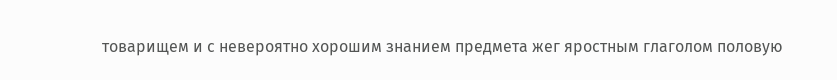товарищем и с невероятно хорошим знанием предмета жег яростным глаголом половую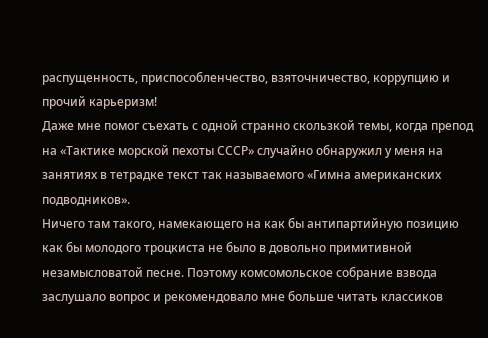распущенность, приспособленчество, взяточничество, коррупцию и прочий карьеризм!
Даже мне помог съехать с одной странно скользкой темы, когда препод на «Тактике морской пехоты СССР» случайно обнаружил у меня на занятиях в тетрадке текст так называемого «Гимна американских подводников».
Ничего там такого, намекающего на как бы антипартийную позицию как бы молодого троцкиста не было в довольно примитивной незамысловатой песне. Поэтому комсомольское собрание взвода заслушало вопрос и рекомендовало мне больше читать классиков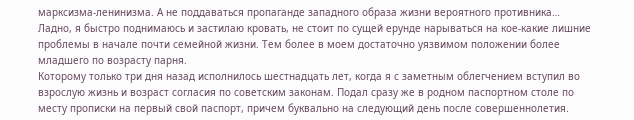марксизма-ленинизма. А не поддаваться пропаганде западного образа жизни вероятного противника…
Ладно, я быстро поднимаюсь и застилаю кровать, не стоит по сущей ерунде нарываться на кое-какие лишние проблемы в начале почти семейной жизни. Тем более в моем достаточно уязвимом положении более младшего по возрасту парня.
Которому только три дня назад исполнилось шестнадцать лет, когда я с заметным облегчением вступил во взрослую жизнь и возраст согласия по советским законам. Подал сразу же в родном паспортном столе по месту прописки на первый свой паспорт, причем буквально на следующий день после совершеннолетия.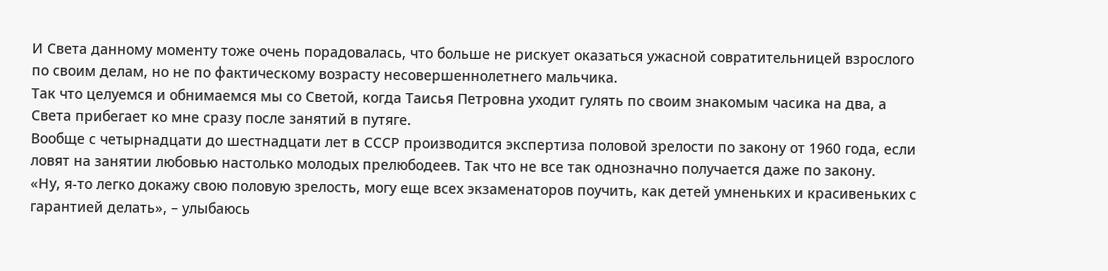И Света данному моменту тоже очень порадовалась, что больше не рискует оказаться ужасной совратительницей взрослого по своим делам, но не по фактическому возрасту несовершеннолетнего мальчика.
Так что целуемся и обнимаемся мы со Светой, когда Таисья Петровна уходит гулять по своим знакомым часика на два, а Света прибегает ко мне сразу после занятий в путяге.
Вообще с четырнадцати до шестнадцати лет в СССР производится экспертиза половой зрелости по закону от 1960 года, если ловят на занятии любовью настолько молодых прелюбодеев. Так что не все так однозначно получается даже по закону.
«Ну, я-то легко докажу свою половую зрелость, могу еще всех экзаменаторов поучить, как детей умненьких и красивеньких с гарантией делать», – улыбаюсь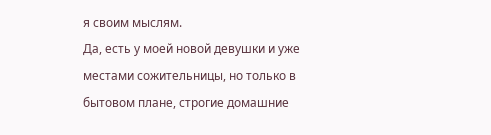я своим мыслям.
Да, есть у моей новой девушки и уже местами сожительницы, но только в бытовом плане, строгие домашние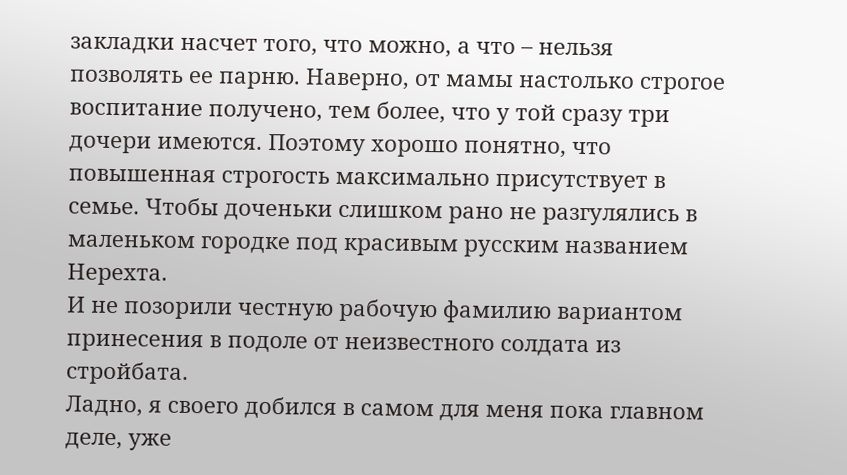закладки насчет того, что можно, а что – нельзя позволять ее парню. Наверно, от мамы настолько строгое воспитание получено, тем более, что у той сразу три дочери имеются. Поэтому хорошо понятно, что повышенная строгость максимально присутствует в семье. Чтобы доченьки слишком рано не разгулялись в маленьком городке под красивым русским названием Нерехта.
И не позорили честную рабочую фамилию вариантом принесения в подоле от неизвестного солдата из стройбата.
Ладно, я своего добился в самом для меня пока главном деле, уже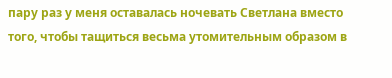пару раз у меня оставалась ночевать Светлана вместо того, чтобы тащиться весьма утомительным образом в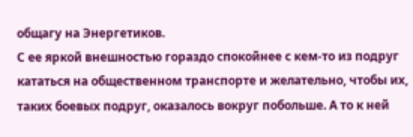общагу на Энергетиков.
С ее яркой внешностью гораздо спокойнее с кем-то из подруг кататься на общественном транспорте и желательно, чтобы их, таких боевых подруг, оказалось вокруг побольше. А то к ней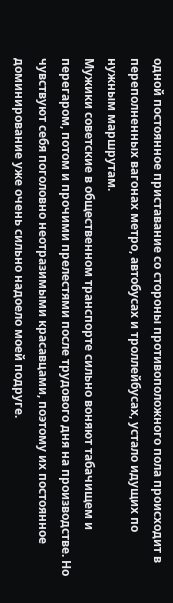одной постоянное приставание со стороны противоположного пола происходит в переполненных вагонах метро, автобусах и троллейбусах, устало идущих по нужным маршрутам.
Мужики советские в общественном транспорте сильно воняют табачищем и перегаром, потом и прочими прелестями после трудового дня на производстве. Но чувствуют себя поголовно неотразимыми красавцами, поэтому их постоянное доминирование уже очень сильно надоело моей подруге.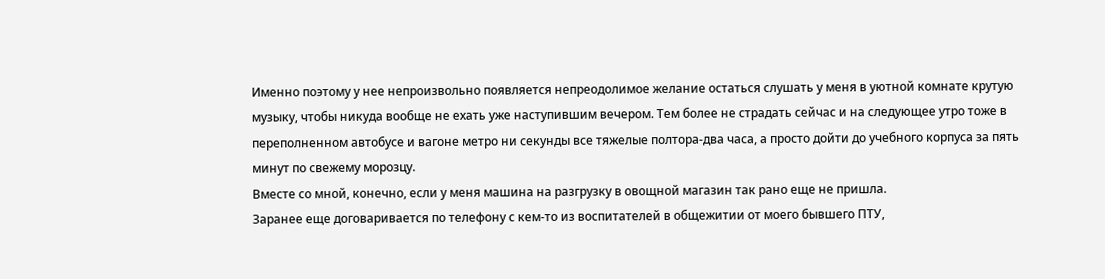Именно поэтому у нее непроизвольно появляется непреодолимое желание остаться слушать у меня в уютной комнате крутую музыку, чтобы никуда вообще не ехать уже наступившим вечером. Тем более не страдать сейчас и на следующее утро тоже в переполненном автобусе и вагоне метро ни секунды все тяжелые полтора-два часа, а просто дойти до учебного корпуса за пять минут по свежему морозцу.
Вместе со мной, конечно, если у меня машина на разгрузку в овощной магазин так рано еще не пришла.
Заранее еще договаривается по телефону с кем-то из воспитателей в общежитии от моего бывшего ПТУ,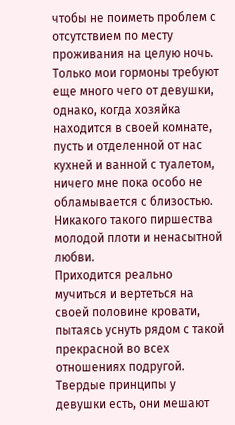чтобы не поиметь проблем с отсутствием по месту проживания на целую ночь.
Только мои гормоны требуют еще много чего от девушки, однако, когда хозяйка находится в своей комнате, пусть и отделенной от нас кухней и ванной с туалетом, ничего мне пока особо не обламывается с близостью. Никакого такого пиршества молодой плоти и ненасытной любви.
Приходится реально мучиться и вертеться на своей половине кровати, пытаясь уснуть рядом с такой прекрасной во всех отношениях подругой. Твердые принципы у девушки есть, они мешают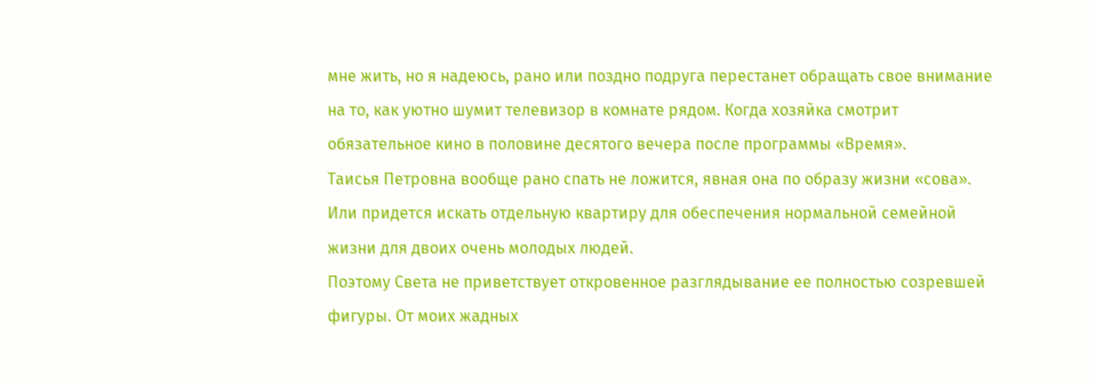мне жить, но я надеюсь, рано или поздно подруга перестанет обращать свое внимание на то, как уютно шумит телевизор в комнате рядом. Когда хозяйка смотрит обязательное кино в половине десятого вечера после программы «Время».
Таисья Петровна вообще рано спать не ложится, явная она по образу жизни «сова». Или придется искать отдельную квартиру для обеспечения нормальной семейной жизни для двоих очень молодых людей.
Поэтому Света не приветствует откровенное разглядывание ее полностью созревшей фигуры. От моих жадных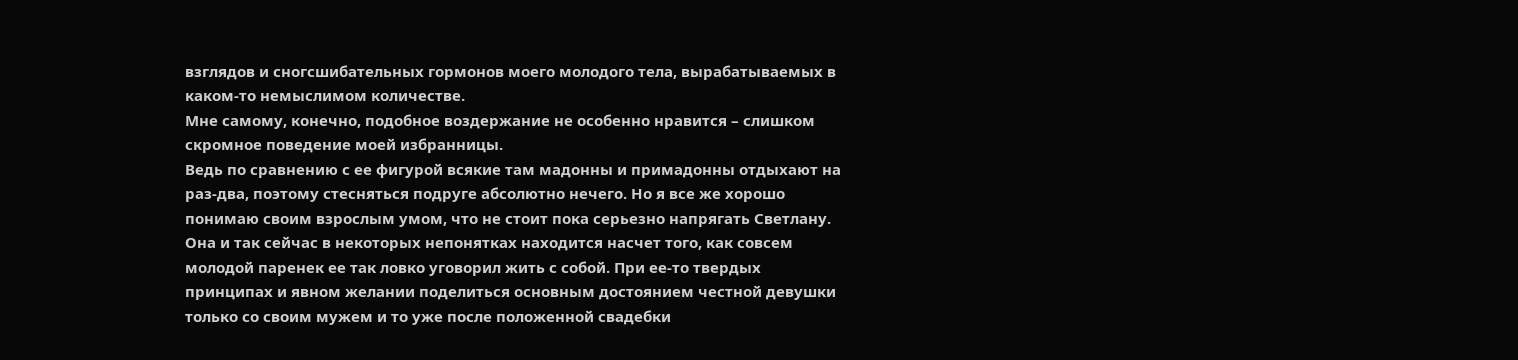взглядов и сногсшибательных гормонов моего молодого тела, вырабатываемых в каком-то немыслимом количестве.
Мне самому, конечно, подобное воздержание не особенно нравится – слишком скромное поведение моей избранницы.
Ведь по сравнению с ее фигурой всякие там мадонны и примадонны отдыхают на раз-два, поэтому стесняться подруге абсолютно нечего. Но я все же хорошо понимаю своим взрослым умом, что не стоит пока серьезно напрягать Светлану. Она и так сейчас в некоторых непонятках находится насчет того, как совсем молодой паренек ее так ловко уговорил жить с собой. При ее-то твердых принципах и явном желании поделиться основным достоянием честной девушки только со своим мужем и то уже после положенной свадебки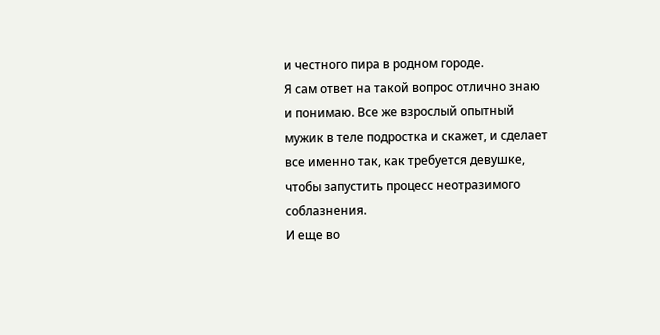и честного пира в родном городе.
Я сам ответ на такой вопрос отлично знаю и понимаю. Все же взрослый опытный мужик в теле подростка и скажет, и сделает все именно так, как требуется девушке, чтобы запустить процесс неотразимого соблазнения.
И еще во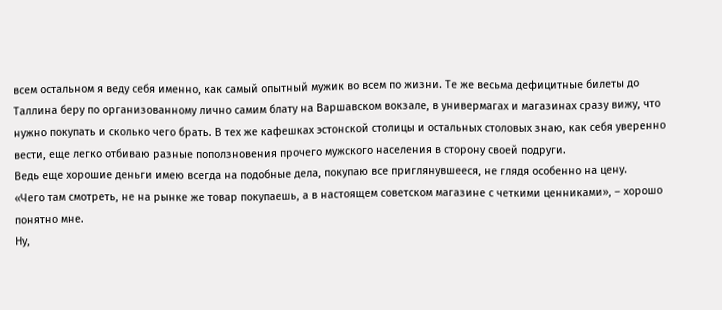всем остальном я веду себя именно, как самый опытный мужик во всем по жизни. Те же весьма дефицитные билеты до Таллина беру по организованному лично самим блату на Варшавском вокзале, в универмагах и магазинах сразу вижу, что нужно покупать и сколько чего брать. В тех же кафешках эстонской столицы и остальных столовых знаю, как себя уверенно вести, еще легко отбиваю разные поползновения прочего мужского населения в сторону своей подруги.
Ведь еще хорошие деньги имею всегда на подобные дела, покупаю все приглянувшееся, не глядя особенно на цену.
«Чего там смотреть, не на рынке же товар покупаешь, а в настоящем советском магазине с четкими ценниками», – хорошо понятно мне.
Ну,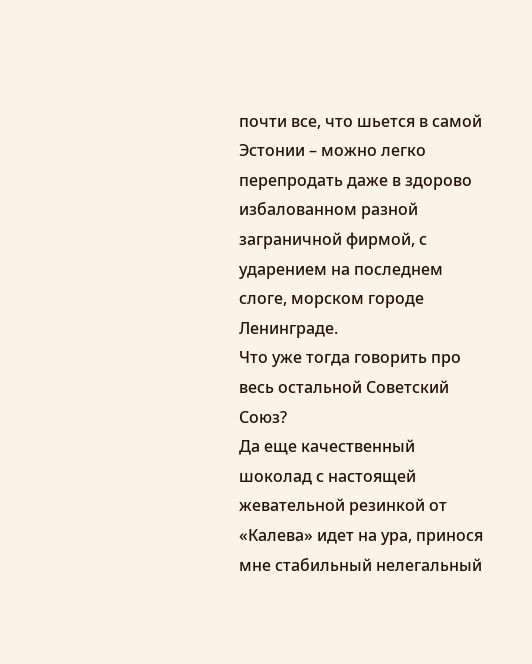почти все, что шьется в самой Эстонии – можно легко перепродать даже в здорово избалованном разной заграничной фирмой, с ударением на последнем слоге, морском городе Ленинграде.
Что уже тогда говорить про весь остальной Советский Союз?
Да еще качественный шоколад с настоящей жевательной резинкой от «Калева» идет на ура, принося мне стабильный нелегальный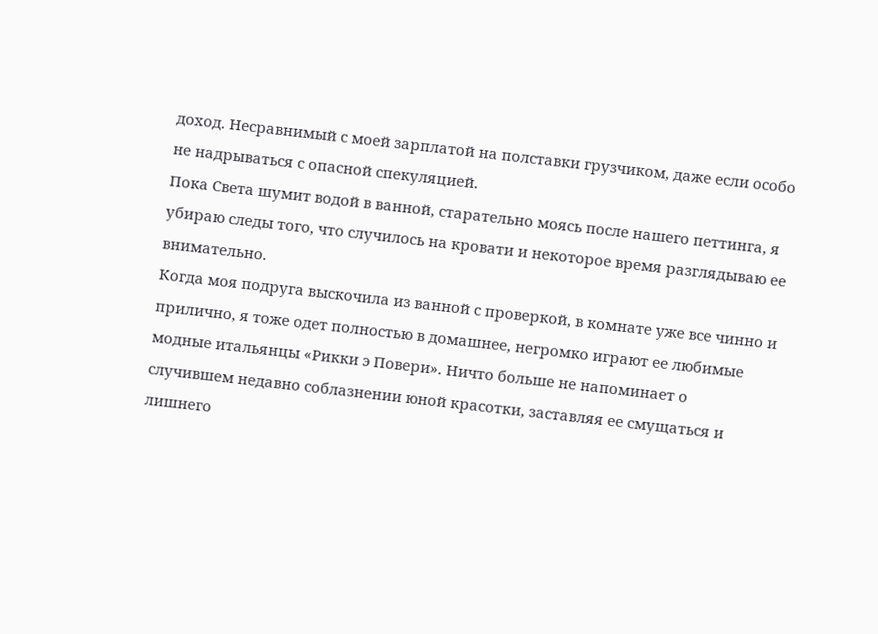доход. Несравнимый с моей зарплатой на полставки грузчиком, даже если особо не надрываться с опасной спекуляцией.
Пока Света шумит водой в ванной, старательно моясь после нашего петтинга, я убираю следы того, что случилось на кровати и некоторое время разглядываю ее внимательно.
Когда моя подруга выскочила из ванной с проверкой, в комнате уже все чинно и прилично, я тоже одет полностью в домашнее, негромко играют ее любимые модные итальянцы «Рикки э Повери». Ничто больше не напоминает о случившем недавно соблазнении юной красотки, заставляя ее смущаться и лишнего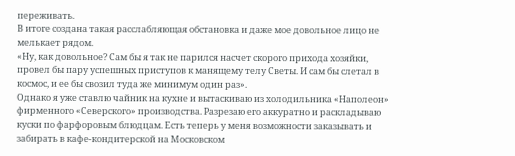переживать.
В итоге создана такая расслабляющая обстановка и даже мое довольное лицо не мелькает рядом.
«Ну, как довольное? Сам бы я так не парился насчет скорого прихода хозяйки, провел бы пару успешных приступов к манящему телу Светы. И сам бы слетал в космос, и ее бы свозил туда же минимум один раз».
Однако я уже ставлю чайник на кухне и вытаскиваю из холодильника «Наполеон» фирменного «Северского» производства. Разрезаю его аккуратно и раскладываю куски по фарфоровым блюдцам. Есть теперь у меня возможности заказывать и забирать в кафе-кондитерской на Московском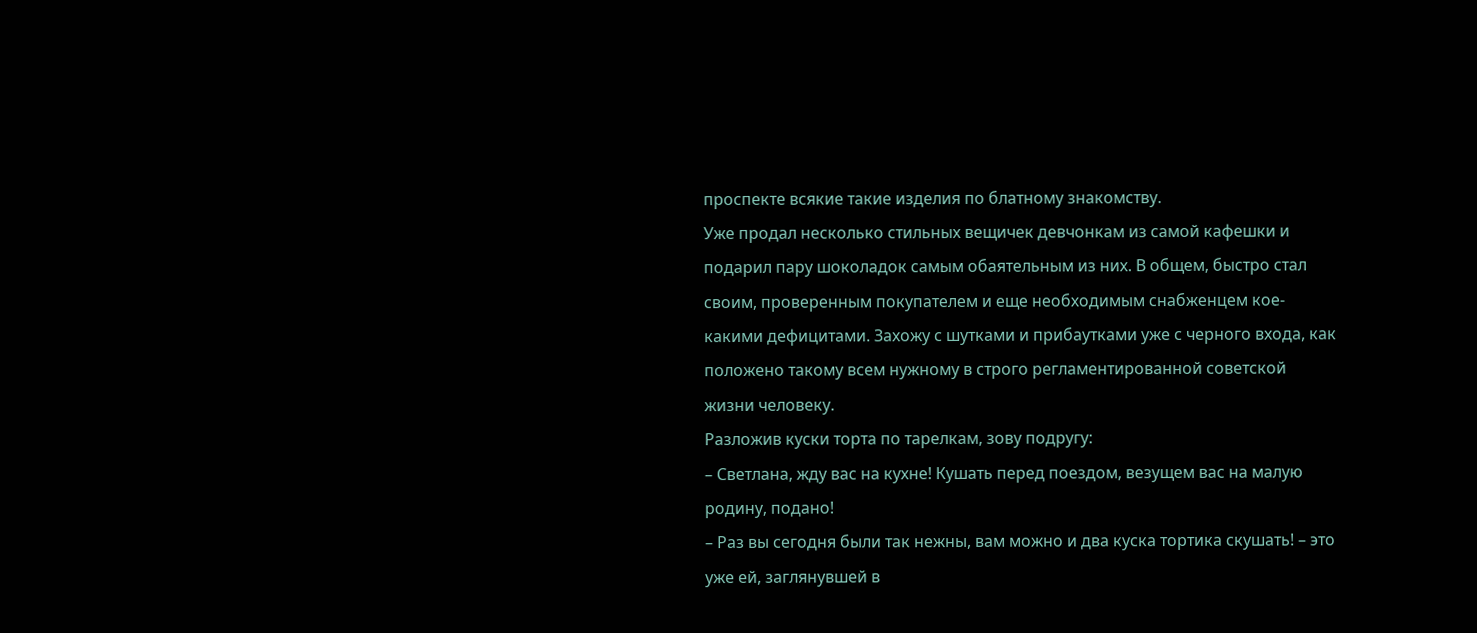проспекте всякие такие изделия по блатному знакомству.
Уже продал несколько стильных вещичек девчонкам из самой кафешки и подарил пару шоколадок самым обаятельным из них. В общем, быстро стал своим, проверенным покупателем и еще необходимым снабженцем кое-какими дефицитами. Захожу с шутками и прибаутками уже с черного входа, как положено такому всем нужному в строго регламентированной советской жизни человеку.
Разложив куски торта по тарелкам, зову подругу:
– Светлана, жду вас на кухне! Кушать перед поездом, везущем вас на малую родину, подано!
– Раз вы сегодня были так нежны, вам можно и два куска тортика скушать! – это уже ей, заглянувшей в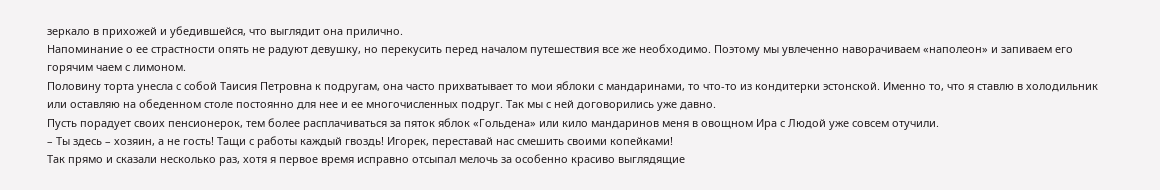зеркало в прихожей и убедившейся, что выглядит она прилично.
Напоминание о ее страстности опять не радуют девушку, но перекусить перед началом путешествия все же необходимо. Поэтому мы увлеченно наворачиваем «наполеон» и запиваем его горячим чаем с лимоном.
Половину торта унесла с собой Таисия Петровна к подругам, она часто прихватывает то мои яблоки с мандаринами, то что-то из кондитерки эстонской. Именно то, что я ставлю в холодильник или оставляю на обеденном столе постоянно для нее и ее многочисленных подруг. Так мы с ней договорились уже давно.
Пусть порадует своих пенсионерок, тем более расплачиваться за пяток яблок «Гольдена» или кило мандаринов меня в овощном Ира с Людой уже совсем отучили.
– Ты здесь – хозяин, а не гость! Тащи с работы каждый гвоздь! Игорек, переставай нас смешить своими копейками!
Так прямо и сказали несколько раз, хотя я первое время исправно отсыпал мелочь за особенно красиво выглядящие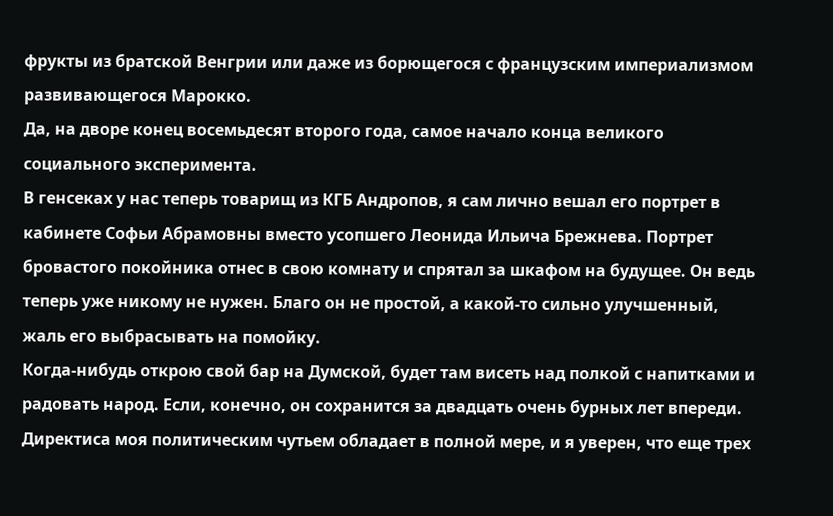фрукты из братской Венгрии или даже из борющегося с французским империализмом развивающегося Марокко.
Да, на дворе конец восемьдесят второго года, самое начало конца великого социального эксперимента.
В генсеках у нас теперь товарищ из КГБ Андропов, я сам лично вешал его портрет в кабинете Софьи Абрамовны вместо усопшего Леонида Ильича Брежнева. Портрет бровастого покойника отнес в свою комнату и спрятал за шкафом на будущее. Он ведь теперь уже никому не нужен. Благо он не простой, а какой-то сильно улучшенный, жаль его выбрасывать на помойку.
Когда-нибудь открою свой бар на Думской, будет там висеть над полкой с напитками и радовать народ. Если, конечно, он сохранится за двадцать очень бурных лет впереди.
Директиса моя политическим чутьем обладает в полной мере, и я уверен, что еще трех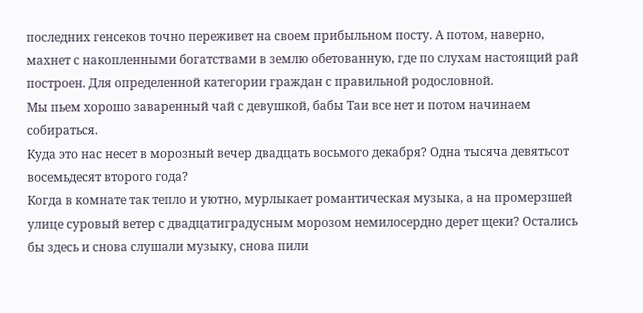последних генсеков точно переживет на своем прибыльном посту. А потом, наверно, махнет с накопленными богатствами в землю обетованную, где по слухам настоящий рай построен. Для определенной категории граждан с правильной родословной.
Мы пьем хорошо заваренный чай с девушкой, бабы Таи все нет и потом начинаем собираться.
Куда это нас несет в морозный вечер двадцать восьмого декабря? Одна тысяча девятьсот восемьдесят второго года?
Когда в комнате так тепло и уютно, мурлыкает романтическая музыка, а на промерзшей улице суровый ветер с двадцатиградусным морозом немилосердно дерет щеки? Остались бы здесь и снова слушали музыку, снова пили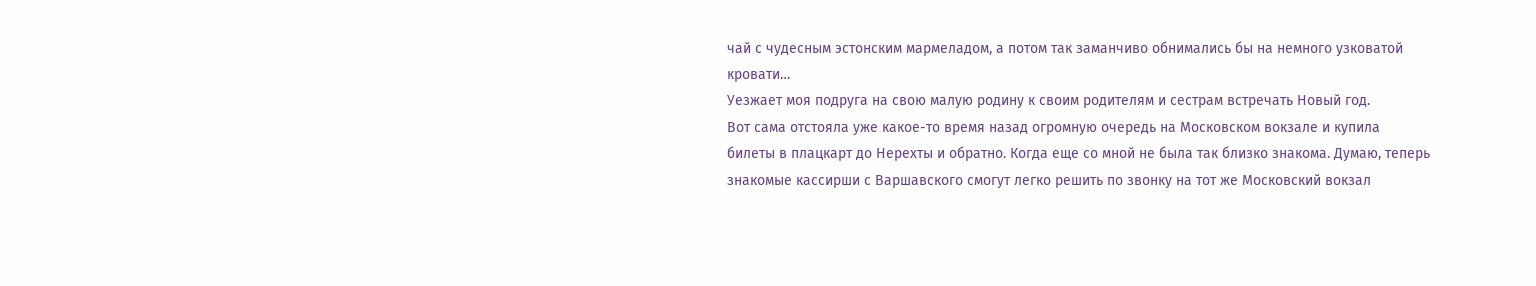чай с чудесным эстонским мармеладом, а потом так заманчиво обнимались бы на немного узковатой кровати…
Уезжает моя подруга на свою малую родину к своим родителям и сестрам встречать Новый год.
Вот сама отстояла уже какое-то время назад огромную очередь на Московском вокзале и купила билеты в плацкарт до Нерехты и обратно. Когда еще со мной не была так близко знакома. Думаю, теперь знакомые кассирши с Варшавского смогут легко решить по звонку на тот же Московский вокзал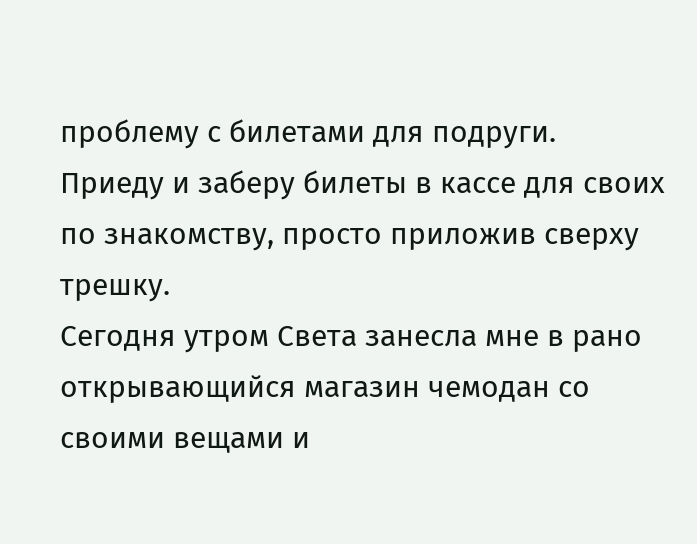проблему с билетами для подруги.
Приеду и заберу билеты в кассе для своих по знакомству, просто приложив сверху трешку.
Сегодня утром Света занесла мне в рано открывающийся магазин чемодан со своими вещами и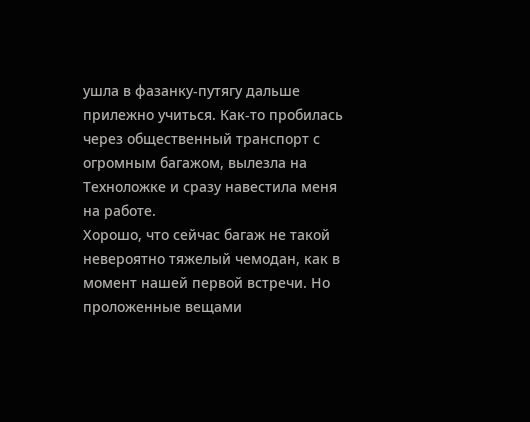ушла в фазанку-путягу дальше прилежно учиться. Как-то пробилась через общественный транспорт с огромным багажом, вылезла на Техноложке и сразу навестила меня на работе.
Хорошо, что сейчас багаж не такой невероятно тяжелый чемодан, как в момент нашей первой встречи. Но проложенные вещами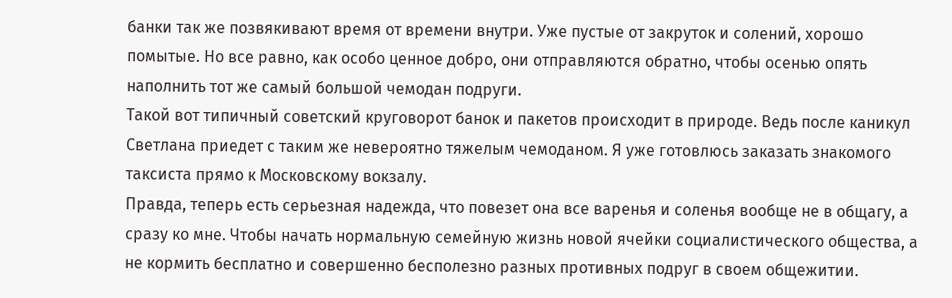банки так же позвякивают время от времени внутри. Уже пустые от закруток и солений, хорошо помытые. Но все равно, как особо ценное добро, они отправляются обратно, чтобы осенью опять наполнить тот же самый большой чемодан подруги.
Такой вот типичный советский круговорот банок и пакетов происходит в природе. Ведь после каникул Светлана приедет с таким же невероятно тяжелым чемоданом. Я уже готовлюсь заказать знакомого таксиста прямо к Московскому вокзалу.
Правда, теперь есть серьезная надежда, что повезет она все варенья и соленья вообще не в общагу, а сразу ко мне. Чтобы начать нормальную семейную жизнь новой ячейки социалистического общества, а не кормить бесплатно и совершенно бесполезно разных противных подруг в своем общежитии.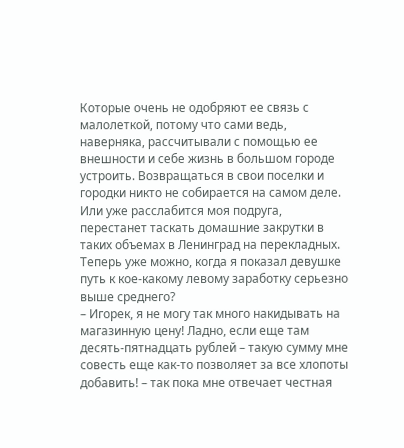Которые очень не одобряют ее связь с малолеткой, потому что сами ведь, наверняка, рассчитывали с помощью ее внешности и себе жизнь в большом городе устроить. Возвращаться в свои поселки и городки никто не собирается на самом деле. Или уже расслабится моя подруга, перестанет таскать домашние закрутки в таких объемах в Ленинград на перекладных.
Теперь уже можно, когда я показал девушке путь к кое-какому левому заработку серьезно выше среднего?
– Игорек, я не могу так много накидывать на магазинную цену! Ладно, если еще там десять-пятнадцать рублей – такую сумму мне совесть еще как-то позволяет за все хлопоты добавить! – так пока мне отвечает честная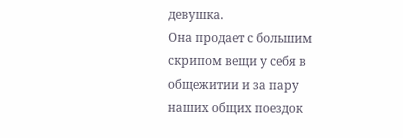девушка.
Она продает с большим скрипом вещи у себя в общежитии и за пару наших общих поездок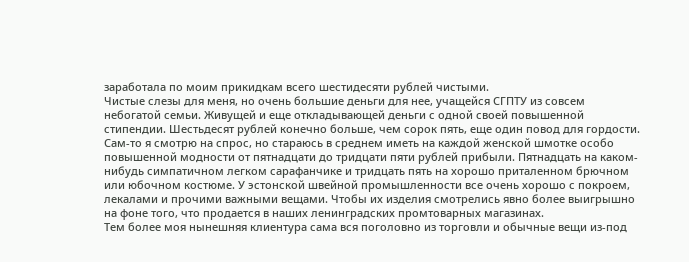заработала по моим прикидкам всего шестидесяти рублей чистыми.
Чистые слезы для меня, но очень большие деньги для нее, учащейся СГПТУ из совсем небогатой семьи. Живущей и еще откладывающей деньги с одной своей повышенной стипендии. Шестьдесят рублей конечно больше, чем сорок пять, еще один повод для гордости.
Сам-то я смотрю на спрос, но стараюсь в среднем иметь на каждой женской шмотке особо повышенной модности от пятнадцати до тридцати пяти рублей прибыли. Пятнадцать на каком-нибудь симпатичном легком сарафанчике и тридцать пять на хорошо приталенном брючном или юбочном костюме. У эстонской швейной промышленности все очень хорошо с покроем, лекалами и прочими важными вещами. Чтобы их изделия смотрелись явно более выигрышно на фоне того, что продается в наших ленинградских промтоварных магазинах.
Тем более моя нынешняя клиентура сама вся поголовно из торговли и обычные вещи из-под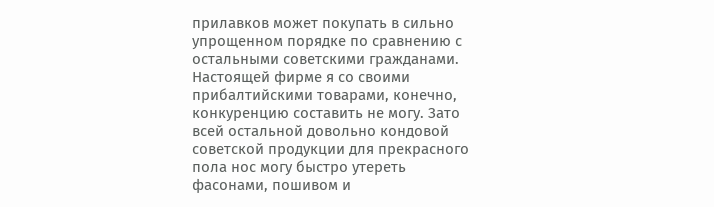прилавков может покупать в сильно упрощенном порядке по сравнению с остальными советскими гражданами. Настоящей фирме я со своими прибалтийскими товарами, конечно, конкуренцию составить не могу. Зато всей остальной довольно кондовой советской продукции для прекрасного пола нос могу быстро утереть фасонами, пошивом и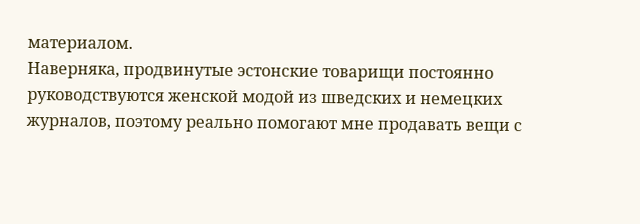материалом.
Наверняка, продвинутые эстонские товарищи постоянно руководствуются женской модой из шведских и немецких журналов, поэтому реально помогают мне продавать вещи с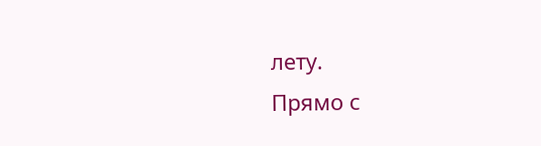лету.
Прямо с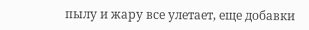пылу и жару все улетает, еще добавки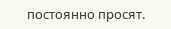постоянно просят.